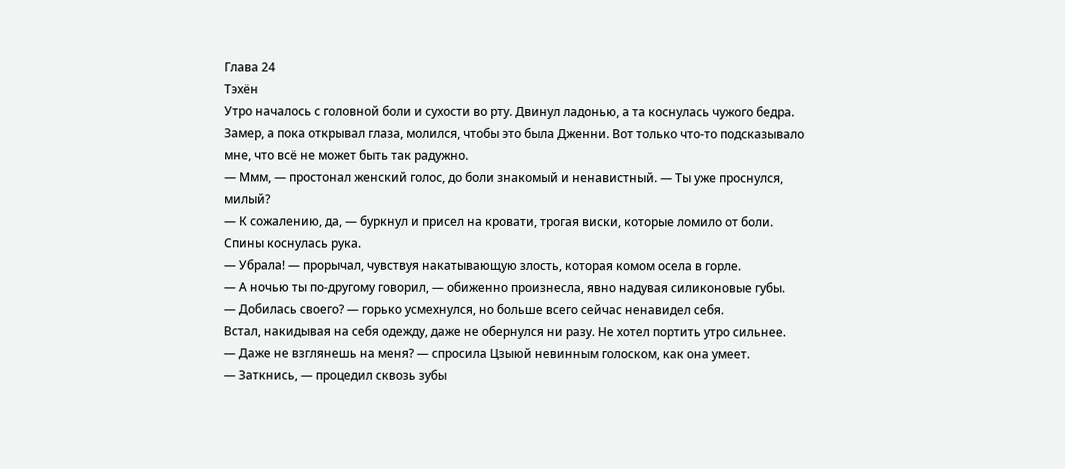Глава 24
Тэхён
Утро началось с головной боли и сухости во рту. Двинул ладонью, а та коснулась чужого бедра. Замер, а пока открывал глаза, молился, чтобы это была Дженни. Вот только что-то подсказывало мне, что всё не может быть так радужно.
— Ммм, — простонал женский голос, до боли знакомый и ненавистный. — Ты уже проснулся, милый?
— К сожалению, да, — буркнул и присел на кровати, трогая виски, которые ломило от боли.
Спины коснулась рука.
— Убрала! — прорычал, чувствуя накатывающую злость, которая комом осела в горле.
— А ночью ты по-другому говорил, — обиженно произнесла, явно надувая силиконовые губы.
— Добилась своего? — горько усмехнулся, но больше всего сейчас ненавидел себя.
Встал, накидывая на себя одежду, даже не обернулся ни разу. Не хотел портить утро сильнее.
— Даже не взглянешь на меня? — спросила Цзыюй невинным голоском, как она умеет.
— Заткнись, — процедил сквозь зубы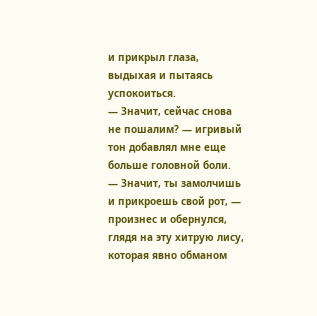и прикрыл глаза, выдыхая и пытаясь успокоиться.
— Значит, сейчас снова не пошалим? — игривый тон добавлял мне еще больше головной боли.
— Значит, ты замолчишь и прикроешь свой рот, — произнес и обернулся, глядя на эту хитрую лису, которая явно обманом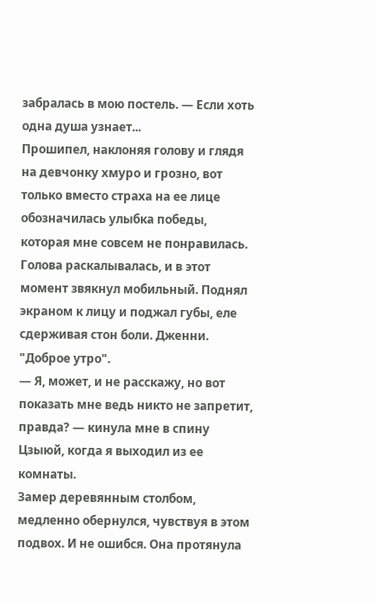забралась в мою постель. — Если хоть одна душа узнает...
Прошипел, наклоняя голову и глядя на девчонку хмуро и грозно, вот только вместо страха на ее лице обозначилась улыбка победы, которая мне совсем не понравилась.
Голова раскалывалась, и в этот момент звякнул мобильный. Поднял экраном к лицу и поджал губы, еле сдерживая стон боли. Дженни. "Доброе утро".
— Я, может, и не расскажу, но вот показать мне ведь никто не запретит, правда? — кинула мне в спину Цзыюй, когда я выходил из ее комнаты.
Замер деревянным столбом, медленно обернулся, чувствуя в этом подвох. И не ошибся. Она протянула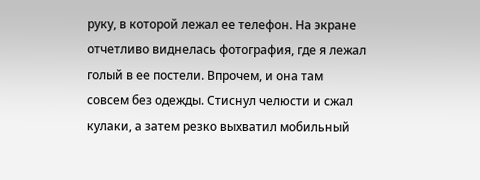руку, в которой лежал ее телефон. На экране отчетливо виднелась фотография, где я лежал голый в ее постели. Впрочем, и она там совсем без одежды. Стиснул челюсти и сжал кулаки, а затем резко выхватил мобильный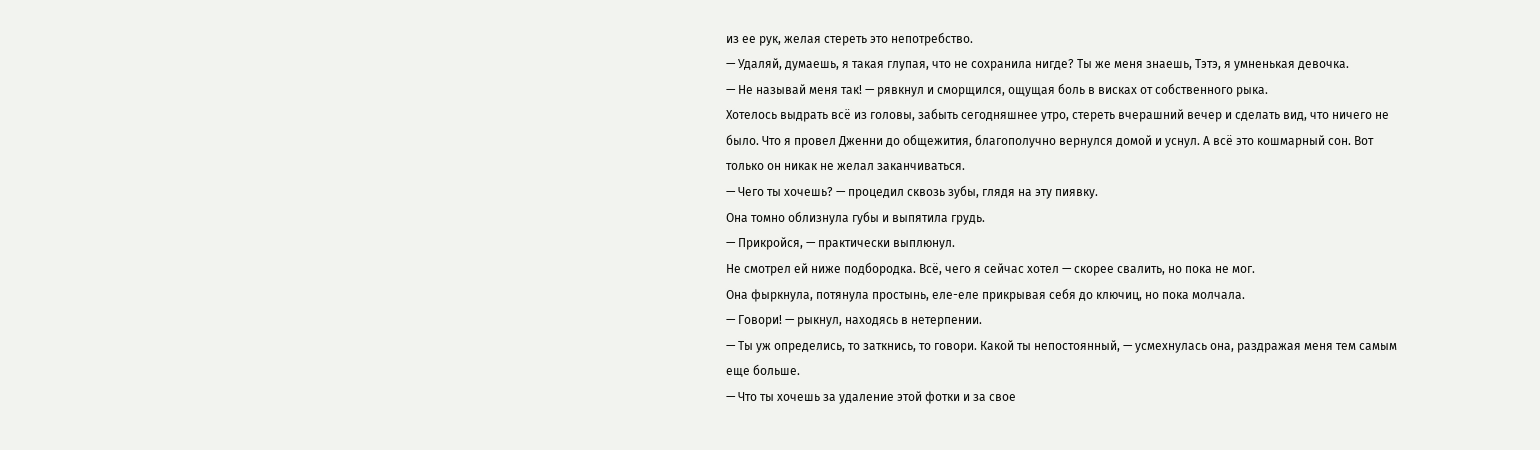из ее рук, желая стереть это непотребство.
— Удаляй, думаешь, я такая глупая, что не сохранила нигде? Ты же меня знаешь, Тэтэ, я умненькая девочка.
— Не называй меня так! — рявкнул и сморщился, ощущая боль в висках от собственного рыка.
Хотелось выдрать всё из головы, забыть сегодняшнее утро, стереть вчерашний вечер и сделать вид, что ничего не было. Что я провел Дженни до общежития, благополучно вернулся домой и уснул. А всё это кошмарный сон. Вот только он никак не желал заканчиваться.
— Чего ты хочешь? — процедил сквозь зубы, глядя на эту пиявку.
Она томно облизнула губы и выпятила грудь.
— Прикройся, — практически выплюнул.
Не смотрел ей ниже подбородка. Всё, чего я сейчас хотел — скорее свалить, но пока не мог.
Она фыркнула, потянула простынь, еле-еле прикрывая себя до ключиц, но пока молчала.
— Говори! — рыкнул, находясь в нетерпении.
— Ты уж определись, то заткнись, то говори. Какой ты непостоянный, — усмехнулась она, раздражая меня тем самым еще больше.
— Что ты хочешь за удаление этой фотки и за свое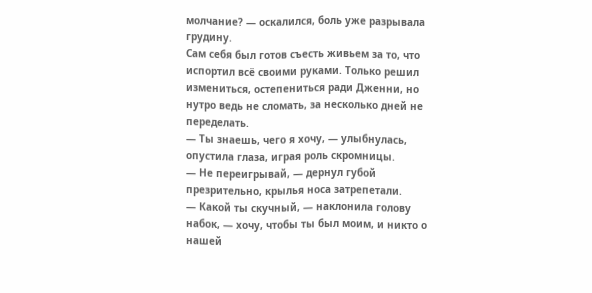молчание? — оскалился, боль уже разрывала грудину.
Сам себя был готов съесть живьем за то, что испортил всё своими руками. Только решил измениться, остепениться ради Дженни, но нутро ведь не сломать, за несколько дней не переделать.
— Ты знаешь, чего я хочу, — улыбнулась, опустила глаза, играя роль скромницы.
— Не переигрывай, — дернул губой презрительно, крылья носа затрепетали.
— Какой ты скучный, — наклонила голову набок, — хочу, чтобы ты был моим, и никто о нашей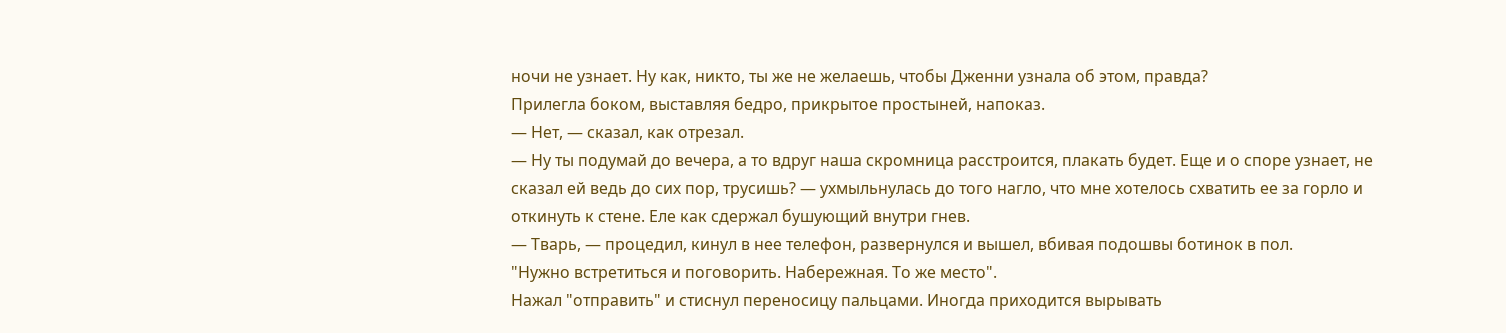ночи не узнает. Ну как, никто, ты же не желаешь, чтобы Дженни узнала об этом, правда?
Прилегла боком, выставляя бедро, прикрытое простыней, напоказ.
— Нет, — сказал, как отрезал.
— Ну ты подумай до вечера, а то вдруг наша скромница расстроится, плакать будет. Еще и о споре узнает, не сказал ей ведь до сих пор, трусишь? — ухмыльнулась до того нагло, что мне хотелось схватить ее за горло и откинуть к стене. Еле как сдержал бушующий внутри гнев.
— Тварь, — процедил, кинул в нее телефон, развернулся и вышел, вбивая подошвы ботинок в пол.
"Нужно встретиться и поговорить. Набережная. То же место".
Нажал "отправить" и стиснул переносицу пальцами. Иногда приходится вырывать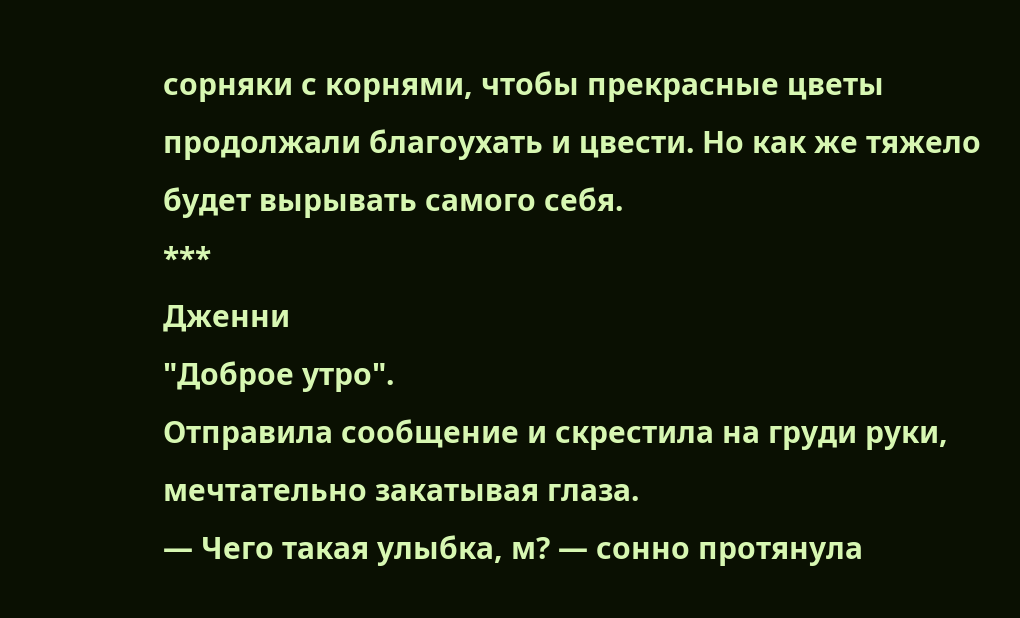сорняки с корнями, чтобы прекрасные цветы продолжали благоухать и цвести. Но как же тяжело будет вырывать самого себя.
***
Дженни
"Доброе утро".
Отправила сообщение и скрестила на груди руки, мечтательно закатывая глаза.
— Чего такая улыбка, м? — сонно протянула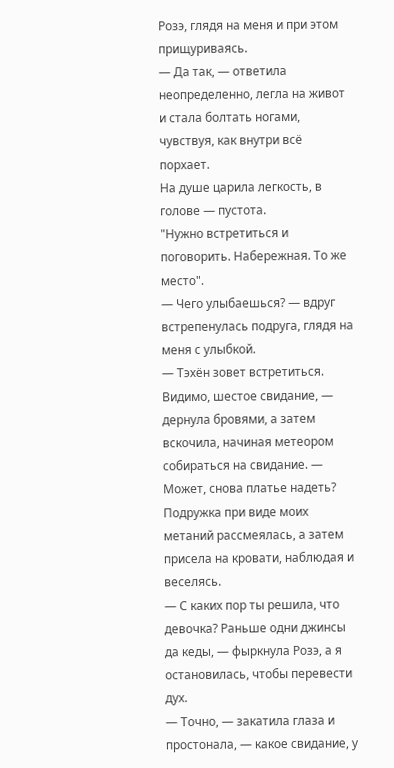Розэ, глядя на меня и при этом прищуриваясь.
— Да так, — ответила неопределенно, легла на живот и стала болтать ногами, чувствуя, как внутри всё порхает.
На душе царила легкость, в голове — пустота.
"Нужно встретиться и поговорить. Набережная. То же место".
— Чего улыбаешься? — вдруг встрепенулась подруга, глядя на меня с улыбкой.
— Тэхён зовет встретиться. Видимо, шестое свидание, — дернула бровями, а затем вскочила, начиная метеором собираться на свидание. — Может, снова платье надеть?
Подружка при виде моих метаний рассмеялась, а затем присела на кровати, наблюдая и веселясь.
— С каких пор ты решила, что девочка? Раньше одни джинсы да кеды, — фыркнула Розэ, а я остановилась, чтобы перевести дух.
— Точно, — закатила глаза и простонала, — какое свидание, у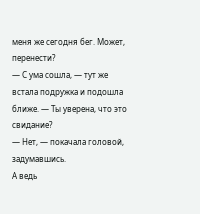меня же сегодня бег. Может, перенести?
— С ума сошла, — тут же встала подружка и подошла ближе. — Ты уверена, что это свидание?
— Нет, — покачала головой, задумавшись.
А ведь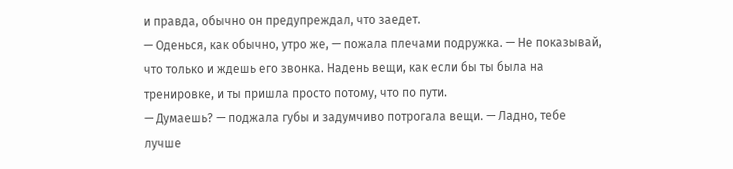и правда, обычно он предупреждал, что заедет.
— Оденься, как обычно, утро же, — пожала плечами подружка. — Не показывай, что только и ждешь его звонка. Надень вещи, как если бы ты была на тренировке, и ты пришла просто потому, что по пути.
— Думаешь? — поджала губы и задумчиво потрогала вещи. — Ладно, тебе лучше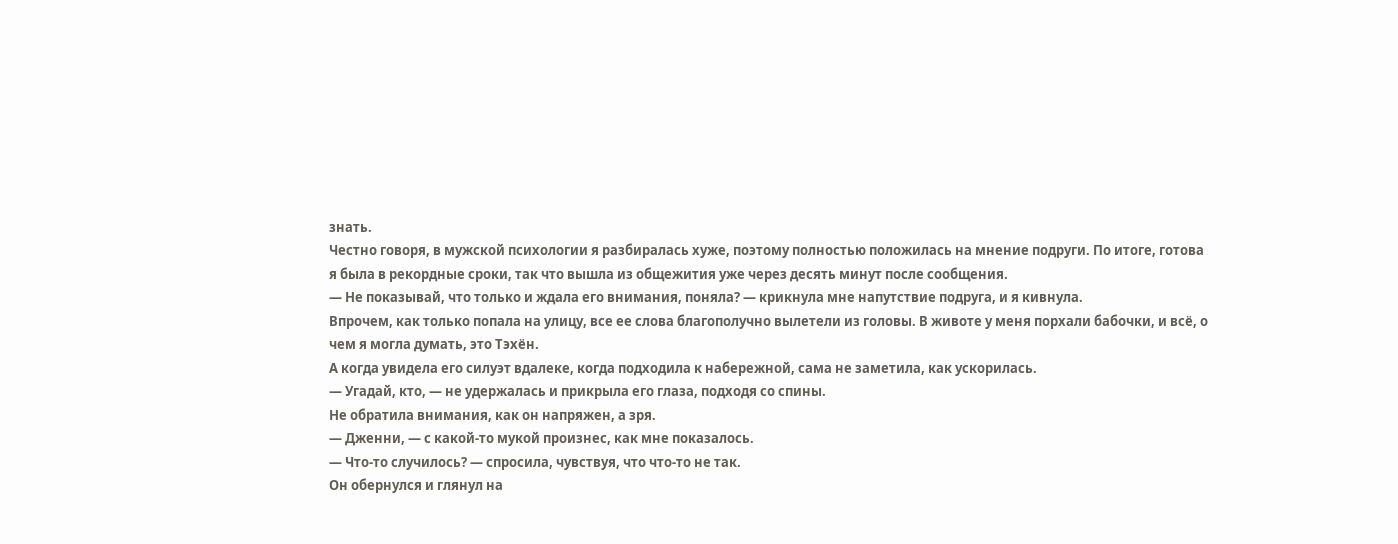знать.
Честно говоря, в мужской психологии я разбиралась хуже, поэтому полностью положилась на мнение подруги. По итоге, готова я была в рекордные сроки, так что вышла из общежития уже через десять минут после сообщения.
— Не показывай, что только и ждала его внимания, поняла? — крикнула мне напутствие подруга, и я кивнула.
Впрочем, как только попала на улицу, все ее слова благополучно вылетели из головы. В животе у меня порхали бабочки, и всё, о чем я могла думать, это Тэхён.
А когда увидела его силуэт вдалеке, когда подходила к набережной, сама не заметила, как ускорилась.
— Угадай, кто, — не удержалась и прикрыла его глаза, подходя со спины.
Не обратила внимания, как он напряжен, а зря.
— Дженни, — с какой-то мукой произнес, как мне показалось.
— Что-то случилось? — спросила, чувствуя, что что-то не так.
Он обернулся и глянул на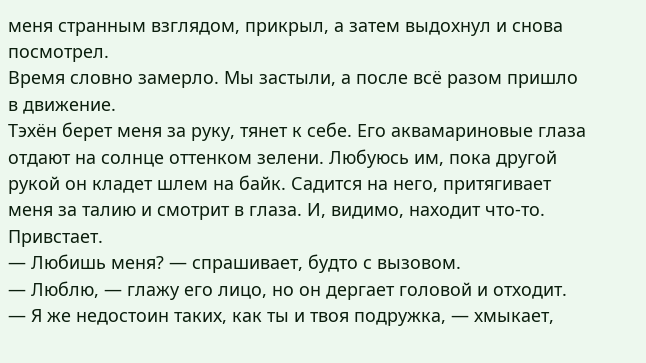меня странным взглядом, прикрыл, а затем выдохнул и снова посмотрел.
Время словно замерло. Мы застыли, а после всё разом пришло в движение.
Тэхён берет меня за руку, тянет к себе. Его аквамариновые глаза отдают на солнце оттенком зелени. Любуюсь им, пока другой рукой он кладет шлем на байк. Садится на него, притягивает меня за талию и смотрит в глаза. И, видимо, находит что-то. Привстает.
— Любишь меня? — спрашивает, будто с вызовом.
— Люблю, — глажу его лицо, но он дергает головой и отходит.
— Я же недостоин таких, как ты и твоя подружка, — хмыкает,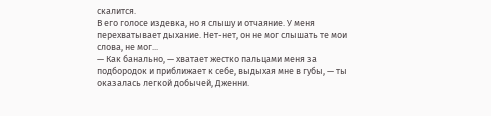скалится.
В его голосе издевка, но я слышу и отчаяние. У меня перехватывает дыхание. Нет-нет, он не мог слышать те мои слова, не мог...
— Как банально, — хватает жестко пальцами меня за подбородок и приближает к себе, выдыхая мне в губы, — ты оказалась легкой добычей, Дженни.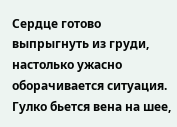Сердце готово выпрыгнуть из груди, настолько ужасно оборачивается ситуация. Гулко бьется вена на шее,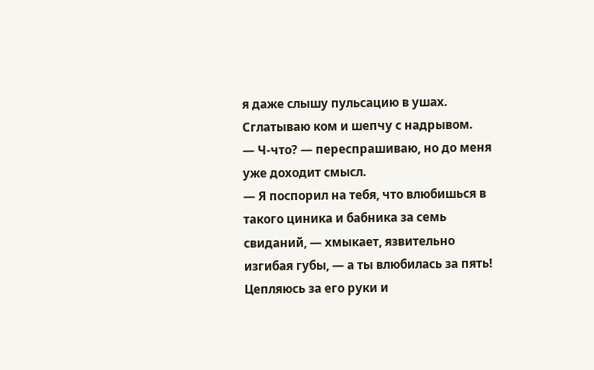я даже слышу пульсацию в ушах. Сглатываю ком и шепчу с надрывом.
— Ч-что? — переспрашиваю, но до меня уже доходит смысл.
— Я поспорил на тебя, что влюбишься в такого циника и бабника за семь свиданий, — хмыкает, язвительно изгибая губы, — а ты влюбилась за пять!
Цепляюсь за его руки и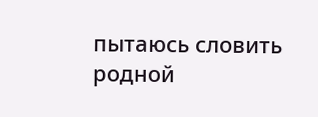пытаюсь словить родной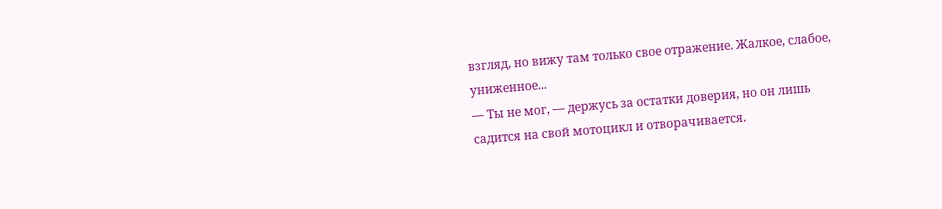взгляд, но вижу там только свое отражение. Жалкое, слабое, униженное...
— Ты не мог, — держусь за остатки доверия, но он лишь садится на свой мотоцикл и отворачивается.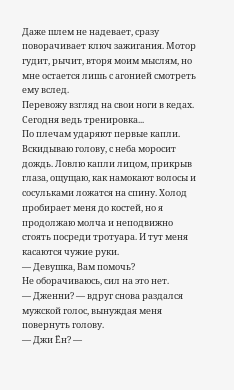Даже шлем не надевает, сразу поворачивает ключ зажигания. Мотор гудит, рычит, вторя моим мыслям, но мне остается лишь с агонией смотреть ему вслед.
Перевожу взгляд на свои ноги в кедах. Сегодня ведь тренировка...
По плечам ударяют первые капли. Вскидываю голову, с неба моросит дождь. Ловлю капли лицом, прикрыв глаза, ощущаю, как намокают волосы и сосульками ложатся на спину. Холод пробирает меня до костей, но я продолжаю молча и неподвижно стоять посреди тротуара. И тут меня касаются чужие руки.
— Девушка, Вам помочь?
Не оборачиваюсь, сил на это нет.
— Дженни? — вдруг снова раздался мужской голос, вынуждая меня повернуть голову.
— Джи Ён? —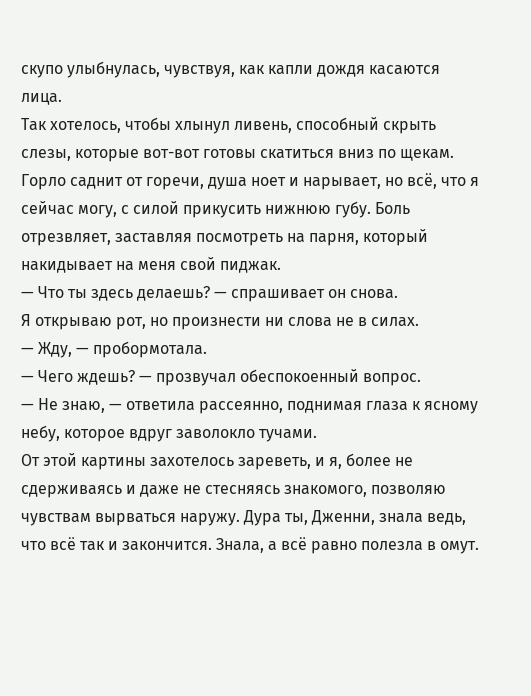скупо улыбнулась, чувствуя, как капли дождя касаются лица.
Так хотелось, чтобы хлынул ливень, способный скрыть слезы, которые вот-вот готовы скатиться вниз по щекам. Горло саднит от горечи, душа ноет и нарывает, но всё, что я сейчас могу, с силой прикусить нижнюю губу. Боль отрезвляет, заставляя посмотреть на парня, который накидывает на меня свой пиджак.
— Что ты здесь делаешь? — спрашивает он снова.
Я открываю рот, но произнести ни слова не в силах.
— Жду, — пробормотала.
— Чего ждешь? — прозвучал обеспокоенный вопрос.
— Не знаю, — ответила рассеянно, поднимая глаза к ясному небу, которое вдруг заволокло тучами.
От этой картины захотелось зареветь, и я, более не сдерживаясь и даже не стесняясь знакомого, позволяю чувствам вырваться наружу. Дура ты, Дженни, знала ведь, что всё так и закончится. Знала, а всё равно полезла в омут.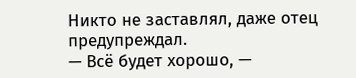Никто не заставлял, даже отец предупреждал.
— Всё будет хорошо, —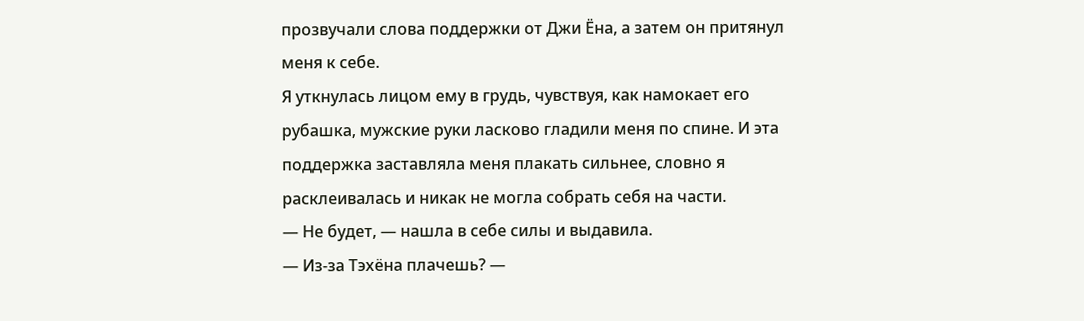прозвучали слова поддержки от Джи Ёна, а затем он притянул меня к себе.
Я уткнулась лицом ему в грудь, чувствуя, как намокает его рубашка, мужские руки ласково гладили меня по спине. И эта поддержка заставляла меня плакать сильнее, словно я расклеивалась и никак не могла собрать себя на части.
— Не будет, — нашла в себе силы и выдавила.
— Из-за Тэхёна плачешь? —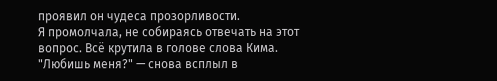проявил он чудеса прозорливости.
Я промолчала, не собираясь отвечать на этот вопрос. Всё крутила в голове слова Кима.
"Любишь меня?" — снова всплыл в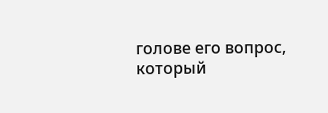голове его вопрос, который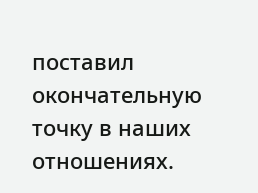поставил окончательную точку в наших отношениях.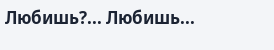Любишь?... Любишь...